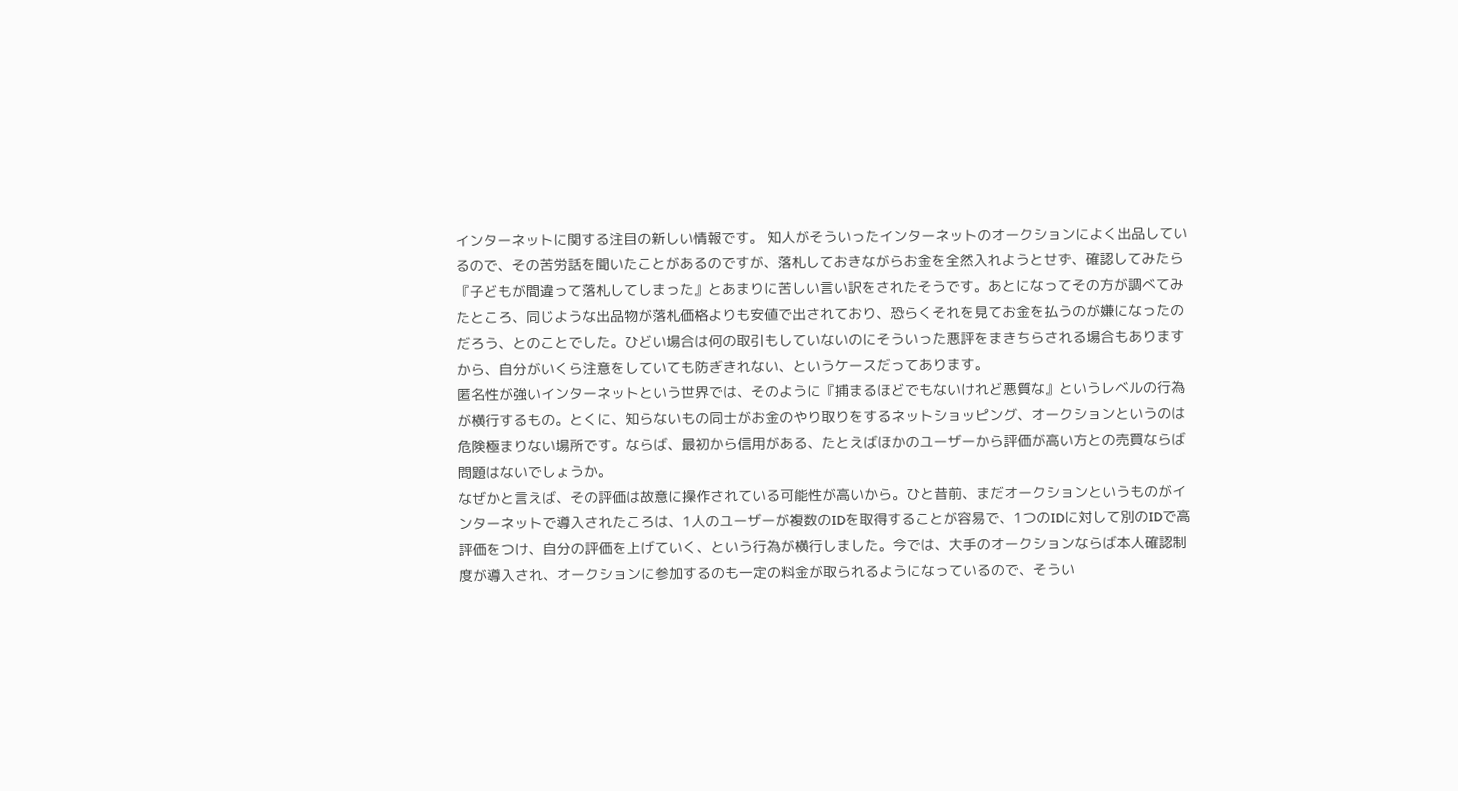インターネットに関する注目の新しい情報です。 知人がそういったインターネットのオークションによく出品しているので、その苦労話を聞いたことがあるのですが、落札しておきながらお金を全然入れようとせず、確認してみたら『子どもが間違って落札してしまった』とあまりに苦しい言い訳をされたそうです。あとになってその方が調べてみたところ、同じような出品物が落札価格よりも安値で出されており、恐らくそれを見てお金を払うのが嫌になったのだろう、とのことでした。ひどい場合は何の取引もしていないのにそういった悪評をまきちらされる場合もありますから、自分がいくら注意をしていても防ぎきれない、というケースだってあります。
匿名性が強いインターネットという世界では、そのように『捕まるほどでもないけれど悪質な』というレベルの行為が横行するもの。とくに、知らないもの同士がお金のやり取りをするネットショッピング、オークションというのは危険極まりない場所です。ならば、最初から信用がある、たとえばほかのユーザーから評価が高い方との売買ならば問題はないでしょうか。
なぜかと言えば、その評価は故意に操作されている可能性が高いから。ひと昔前、まだオークションというものがインターネットで導入されたころは、1人のユーザーが複数のIDを取得することが容易で、1つのIDに対して別のIDで高評価をつけ、自分の評価を上げていく、という行為が横行しました。今では、大手のオークションならば本人確認制度が導入され、オークションに参加するのも一定の料金が取られるようになっているので、そうい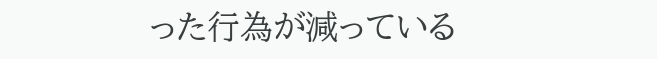った行為が減っている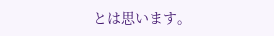とは思います。